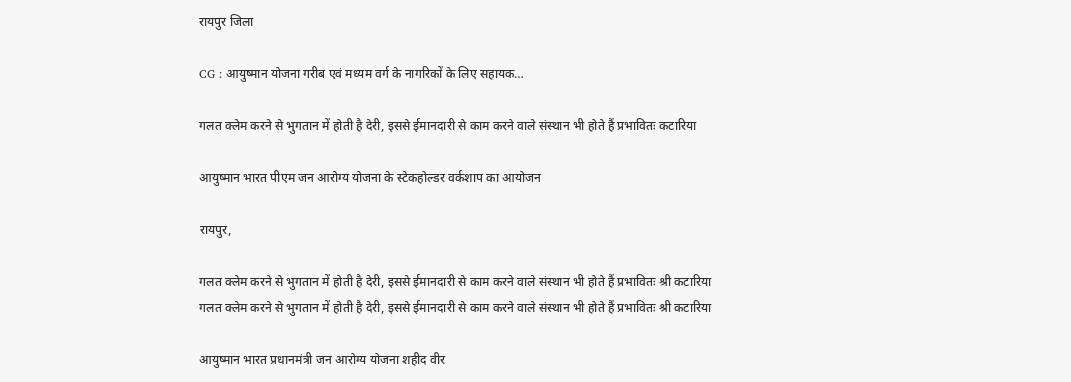रायपुर जिला

CG : आयुष्मान योजना गरीब एवं मध्यम वर्ग के नागरिकों के लिए सहायक…

गलत क्लेम करने से भुगतान में होती है देरी, इससे ईमानदारी से काम करने वाले संस्थान भी होते हैं प्रभावितः कटारिया

आयुष्मान भारत पीएम जन आरोग्य योजना के स्टेकहोल्डर वर्कशाप का आयोजन

रायपुर,

गलत क्लेम करने से भुगतान में होती है देरी, इससे ईमानदारी से काम करने वाले संस्थान भी होते हैं प्रभावितः श्री कटारिया
गलत क्लेम करने से भुगतान में होती है देरी, इससे ईमानदारी से काम करने वाले संस्थान भी होते हैं प्रभावितः श्री कटारिया

आयुष्मान भारत प्रधानमंत्री जन आरोग्य योजना शहीद वीर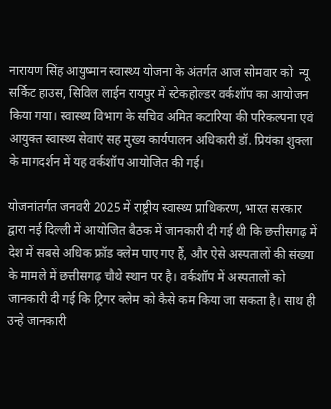नारायण सिंह आयुष्मान स्वास्थ्य योजना के अंतर्गत आज सोमवार को  न्यू सर्किट हाउस, सिविल लाईन रायपुर में स्टेकहोल्डर वर्कशॉप का आयोजन किया गया। स्वास्थ्य विभाग के सचिव अमित कटारिया की परिकल्पना एवं आयुक्त स्वास्थ्य सेवाएं सह मुख्य कार्यपालन अधिकारी डॉ. प्रियंका शुक्ला  के मागदर्शन में यह वर्कशॉप आयोजित की गई।

योजनांतर्गत जनवरी 2025 में राष्ट्रीय स्वास्थ्य प्राधिकरण, भारत सरकार द्वारा नई दिल्ली में आयोजित बैठक में जानकारी दी गई थी कि छत्तीसगढ़ में देश में सबसे अधिक फ्रॉड क्लेम पाए गए हैं, और ऐसे अस्पतालों की संख्या के मामले में छत्तीसगढ़ चौथे स्थान पर है। वर्कशॉप में अस्पतालों को जानकारी दी गई कि ट्रिगर क्लेम को कैसे कम किया जा सकता है। साथ ही उन्हे जानकारी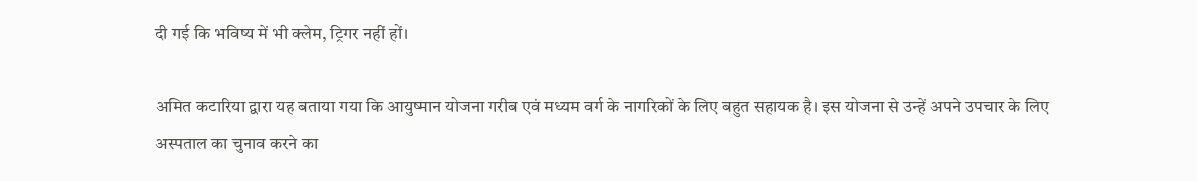दी गई कि भविष्य में भी क्लेम, ट्रिगर नहीं हों।

अमित कटारिया द्वारा यह बताया गया कि आयुष्मान योजना गरीब एवं मध्यम वर्ग के नागरिकों के लिए बहुत सहायक है। इस योजना से उन्हें अपने उपचार के लिए अस्पताल का चुनाव करने का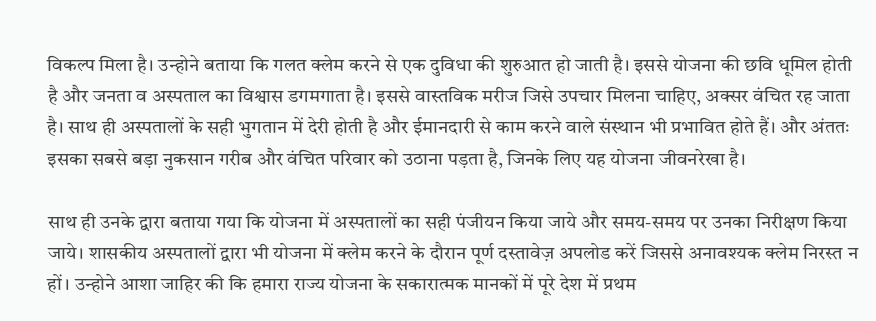विकल्प मिला है। उन्होने बताया कि गलत क्लेम करने से एक दुविधा की शुरुआत हो जाती है। इससे योजना की छवि धूमिल होती है और जनता व अस्पताल का विश्वास डगमगाता है। इससे वास्तविक मरीज जिसे उपचार मिलना चाहिए, अक्सर वंचित रह जाता है। साथ ही अस्पतालों के सही भुगतान में देरी होती है और ईमानदारी से काम करने वाले संस्थान भी प्रभावित होते हैं। और अंततः इसका सबसे बड़ा नुकसान गरीब और वंचित परिवार को उठाना पड़ता है, जिनके लिए यह योजना जीवनरेखा है।

साथ ही उनके द्वारा बताया गया कि योजना में अस्पतालों का सही पंजीयन किया जाये और समय-समय पर उनका निरीक्षण किया जाये। शासकीय अस्पतालों द्वारा भी योजना में क्लेम करने के दौरान पूर्ण दस्तावेज़ अपलोड करें जिससे अनावश्यक क्लेम निरस्त न हों। उन्होने आशा जाहिर की कि हमारा राज्य योजना के सकारात्मक मानकों में पूरे देश में प्रथम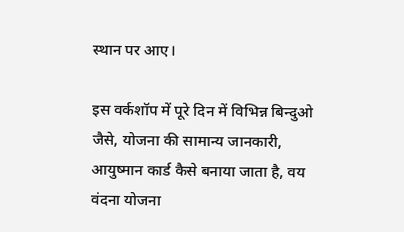स्थान पर आए।

इस वर्कशॉप में पूरे दिन में विभिन्न बिन्दुओ जैसे, योजना की सामान्य जानकारी, आयुष्मान कार्ड कैसे बनाया जाता है, वय वंदना योजना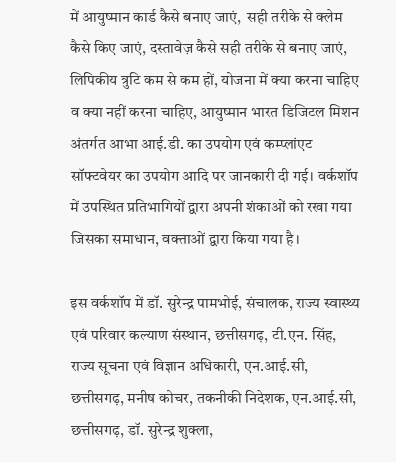में आयुष्मान कार्ड कैसे बनाए जाएं,  सही तरीके से क्लेम कैसे किए जाएं, दस्तावेज़ कैसे सही तरीके से बनाए जाएं, लिपिकीय त्रुटि कम से कम हों, योजना में क्या करना चाहिए व क्या नहीं करना चाहिए, आयुष्मान भारत डिजिटल मिशन अंतर्गत आभा आई.डी. का उपयोग एवं कम्प्लांएट सॉफ्टवेयर का उपयोग आदि पर जानकारी दी गई। वर्कशॉप में उपस्थित प्रतिभागियों द्वारा अपनी शंकाओं को रखा गया जिसका समाधान, वक्ताओं द्वारा किया गया है।

इस वर्कशॉप में डॉ. सुरेन्द्र पामभोई, संचालक, राज्य स्वास्थ्य एवं परिवार कल्याण संस्थान, छत्तीसगढ़, टी.एन. सिंह, राज्य सूचना एवं विज्ञान अधिकारी, एन.आई.सी, छत्तीसगढ़, मनीष कोचर, तकनीकी निदेशक, एन.आई.सी, छत्तीसगढ़, डॉ. सुरेन्द्र शुक्ला,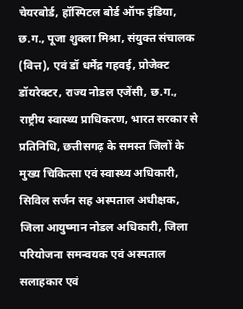चेयरबोर्ड, हॉस्पिटल बोर्ड ऑफ इंडिया, छ.ग., पूजा शुक्ला मिश्रा, संयुक्त संचालक (वित्त), एवं डॉ धर्मेंद्र गहवई, प्रोजेक्ट डॉयरेक्टर, राज्य नोडल एजेंसी, छ.ग., राष्ट्रीय स्वास्थ्य प्राधिकरण, भारत सरकार से प्रतिनिधि, छत्तीसगढ़ के समस्त जिलों के मुख्य चिकित्सा एवं स्वास्थ्य अधिकारी, सिविल सर्जन सह अस्पताल अधीक्षक, जिला आयुष्मान नोडल अधिकारी, जिला परियोजना समन्वयक एवं अस्पताल सलाहकार एवं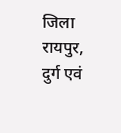जिला रायपुर, दुर्ग एवं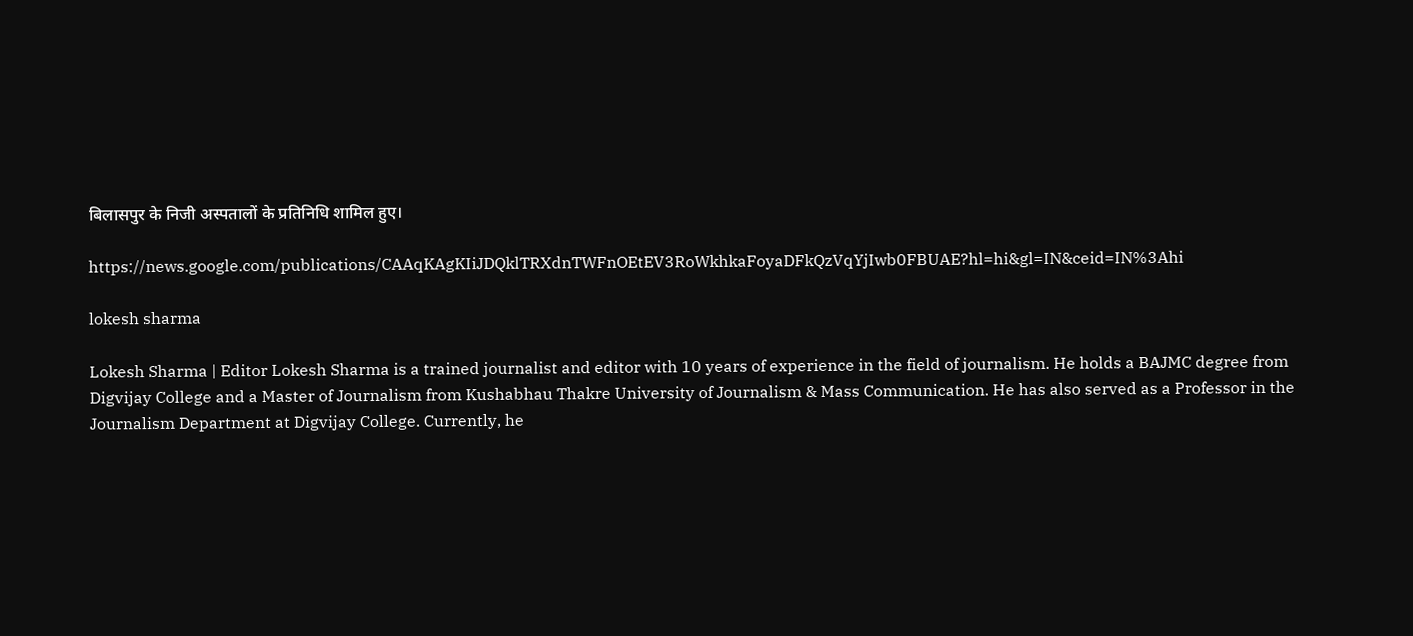बिलासपुर के निजी अस्पतालों के प्रतिनिधि शामिल हुए।

https://news.google.com/publications/CAAqKAgKIiJDQklTRXdnTWFnOEtEV3RoWkhkaFoyaDFkQzVqYjIwb0FBUAE?hl=hi&gl=IN&ceid=IN%3Ahi

lokesh sharma

Lokesh Sharma | Editor Lokesh Sharma is a trained journalist and editor with 10 years of experience in the field of journalism. He holds a BAJMC degree from Digvijay College and a Master of Journalism from Kushabhau Thakre University of Journalism & Mass Communication. He has also served as a Professor in the Journalism Department at Digvijay College. Currently, he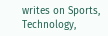writes on Sports, Technology,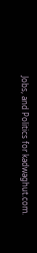Jobs, and Politics for kadwaghut.com.